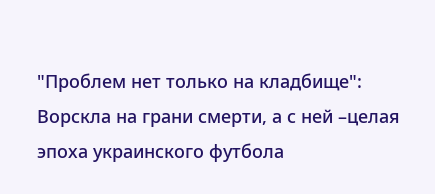"Проблем нет только на кладбище": Ворскла на грани смерти, а с ней –целая эпоха украинского футбола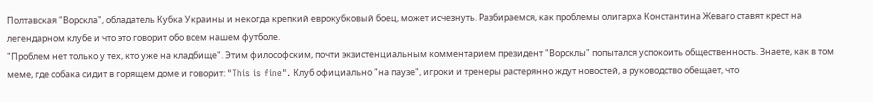Полтавская "Ворскла", обладатель Кубка Украины и некогда крепкий еврокубковый боец, может исчезнуть. Разбираемся, как проблемы олигарха Константина Жеваго ставят крест на легендарном клубе и что это говорит обо всем нашем футболе.
"Проблем нет только у тех, кто уже на кладбище". Этим философским, почти экзистенциальным комментарием президент "Ворсклы" попытался успокоить общественность. Знаете, как в том меме, где собака сидит в горящем доме и говорит: "This is fine". Клуб официально "на паузе", игроки и тренеры растерянно ждут новостей, а руководство обещает, что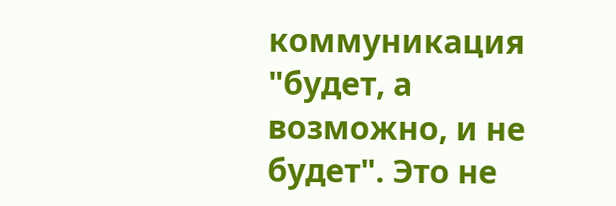коммуникация "будет, а возможно, и не будет". Это не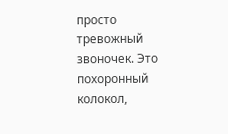просто тревожный звоночек. Это похоронный колокол,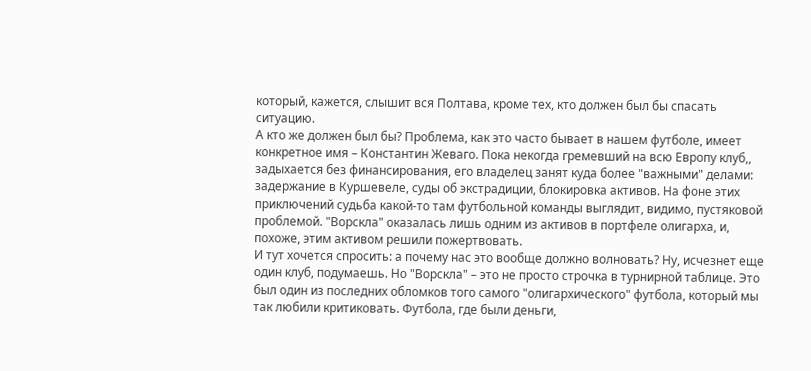который, кажется, слышит вся Полтава, кроме тех, кто должен был бы спасать ситуацию.
А кто же должен был бы? Проблема, как это часто бывает в нашем футболе, имеет конкретное имя – Константин Жеваго. Пока некогда гремевший на всю Европу клуб,, задыхается без финансирования, его владелец занят куда более "важными" делами: задержание в Куршевеле, суды об экстрадиции, блокировка активов. На фоне этих приключений судьба какой-то там футбольной команды выглядит, видимо, пустяковой проблемой. "Ворскла" оказалась лишь одним из активов в портфеле олигарха, и, похоже, этим активом решили пожертвовать.
И тут хочется спросить: а почему нас это вообще должно волновать? Ну, исчезнет еще один клуб, подумаешь. Но "Ворскла" – это не просто строчка в турнирной таблице. Это был один из последних обломков того самого "олигархического" футбола, который мы так любили критиковать. Футбола, где были деньги,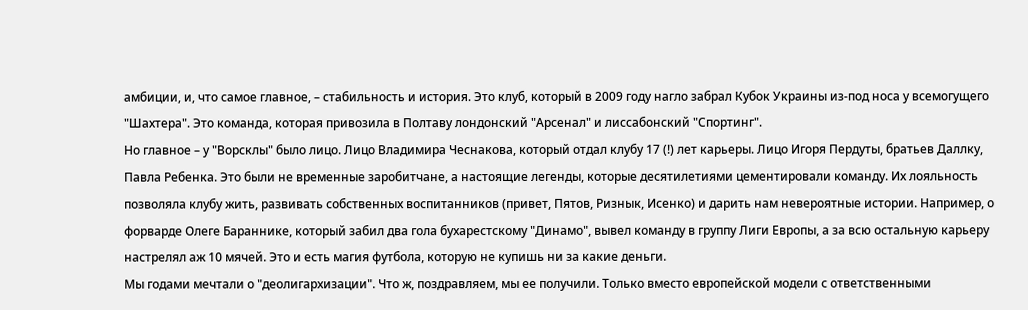амбиции, и, что самое главное, – стабильность и история. Это клуб, который в 2009 году нагло забрал Кубок Украины из-под носа у всемогущего "Шахтера". Это команда, которая привозила в Полтаву лондонский "Арсенал" и лиссабонский "Спортинг".
Но главное – у "Ворсклы" было лицо. Лицо Владимира Чеснакова, который отдал клубу 17 (!) лет карьеры. Лицо Игоря Пердуты, братьев Даллку, Павла Ребенка. Это были не временные заробитчане, а настоящие легенды, которые десятилетиями цементировали команду. Их лояльность позволяла клубу жить, развивать собственных воспитанников (привет, Пятов, Ризнык, Исенко) и дарить нам невероятные истории. Например, о форварде Олеге Бараннике, который забил два гола бухарестскому "Динамо", вывел команду в группу Лиги Европы, а за всю остальную карьеру настрелял аж 10 мячей. Это и есть магия футбола, которую не купишь ни за какие деньги.
Мы годами мечтали о "деолигархизации". Что ж, поздравляем, мы ее получили. Только вместо европейской модели с ответственными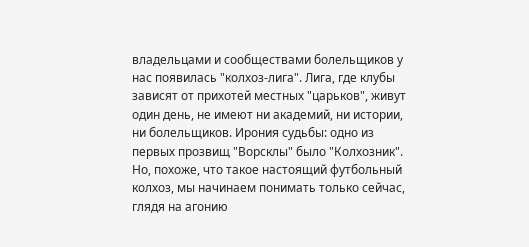владельцами и сообществами болельщиков у нас появилась "колхоз-лига". Лига, где клубы зависят от прихотей местных "царьков", живут один день, не имеют ни академий, ни истории, ни болельщиков. Ирония судьбы: одно из первых прозвищ "Ворсклы" было "Колхозник". Но, похоже, что такое настоящий футбольный колхоз, мы начинаем понимать только сейчас, глядя на агонию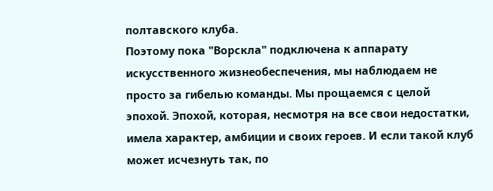полтавского клуба.
Поэтому пока "Ворскла" подключена к аппарату искусственного жизнеобеспечения, мы наблюдаем не просто за гибелью команды. Мы прощаемся с целой эпохой. Эпохой, которая, несмотря на все свои недостатки, имела характер, амбиции и своих героев. И если такой клуб может исчезнуть так, по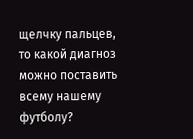щелчку пальцев, то какой диагноз можно поставить всему нашему футболу?